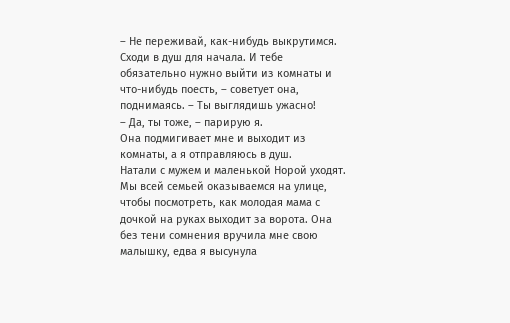– Не переживай, как-нибудь выкрутимся. Сходи в душ для начала. И тебе обязательно нужно выйти из комнаты и что-нибудь поесть, – советует она, поднимаясь. – Ты выглядишь ужасно!
– Да, ты тоже, – парирую я.
Она подмигивает мне и выходит из комнаты, а я отправляюсь в душ.
Натали с мужем и маленькой Норой уходят. Мы всей семьей оказываемся на улице, чтобы посмотреть, как молодая мама с дочкой на руках выходит за ворота. Она без тени сомнения вручила мне свою малышку, едва я высунула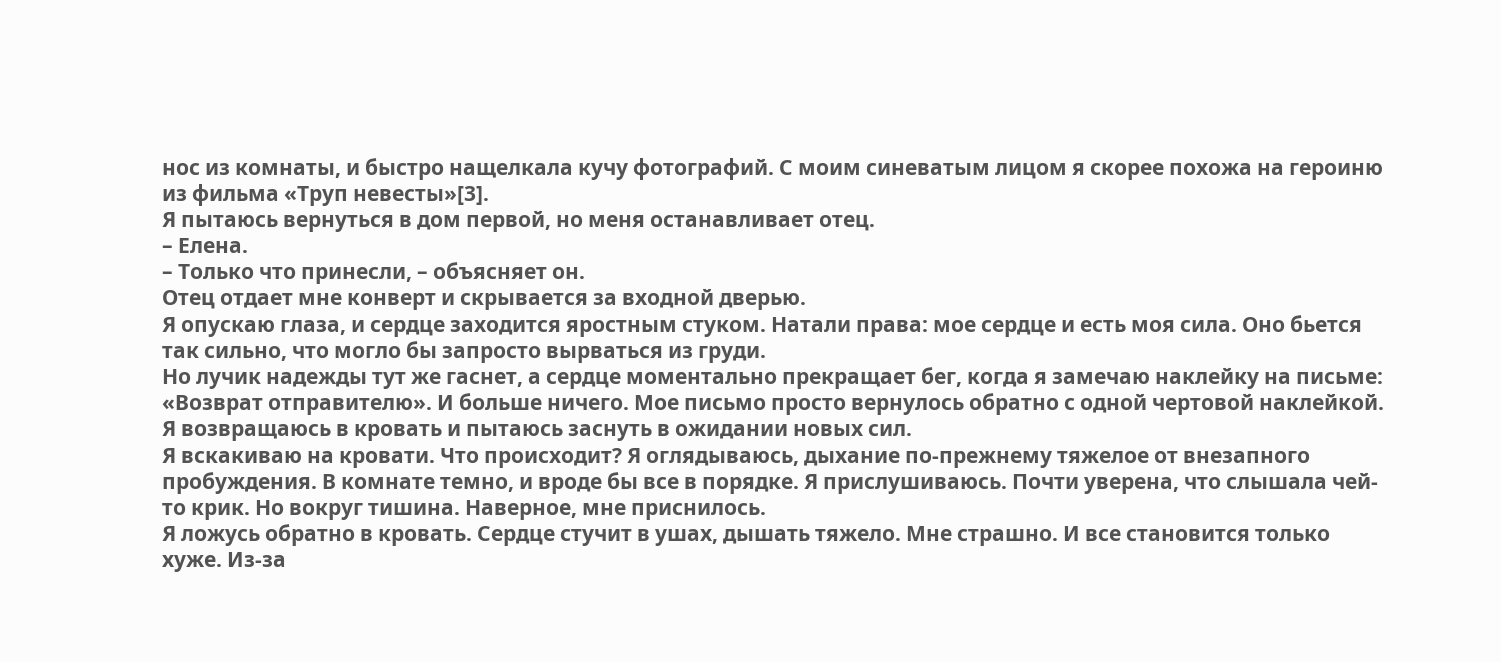нос из комнаты, и быстро нащелкала кучу фотографий. С моим синеватым лицом я скорее похожа на героиню из фильма «Труп невесты»[3].
Я пытаюсь вернуться в дом первой, но меня останавливает отец.
– Елена.
– Только что принесли, – объясняет он.
Отец отдает мне конверт и скрывается за входной дверью.
Я опускаю глаза, и сердце заходится яростным стуком. Натали права: мое сердце и есть моя сила. Оно бьется так сильно, что могло бы запросто вырваться из груди.
Но лучик надежды тут же гаснет, а сердце моментально прекращает бег, когда я замечаю наклейку на письме: «Возврат отправителю». И больше ничего. Мое письмо просто вернулось обратно с одной чертовой наклейкой. Я возвращаюсь в кровать и пытаюсь заснуть в ожидании новых сил.
Я вскакиваю на кровати. Что происходит? Я оглядываюсь, дыхание по-прежнему тяжелое от внезапного пробуждения. В комнате темно, и вроде бы все в порядке. Я прислушиваюсь. Почти уверена, что слышала чей-то крик. Но вокруг тишина. Наверное, мне приснилось.
Я ложусь обратно в кровать. Сердце стучит в ушах, дышать тяжело. Мне страшно. И все становится только хуже. Из-за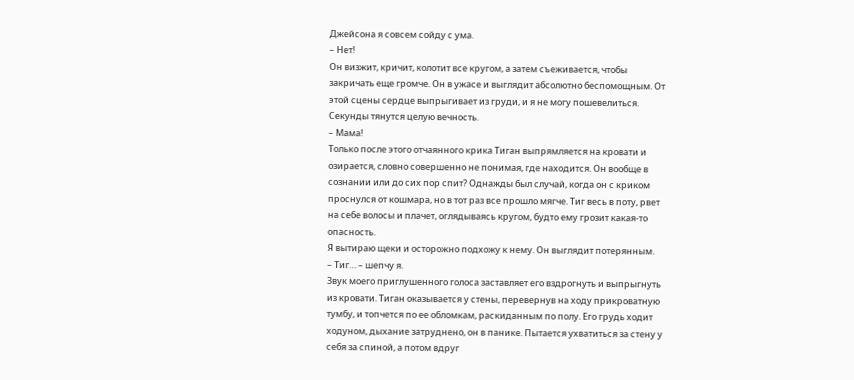Джейсона я совсем сойду с ума.
– Нет!
Он визжит, кричит, колотит все кругом, а затем съеживается, чтобы закричать еще громче. Он в ужасе и выглядит абсолютно беспомощным. От этой сцены сердце выпрыгивает из груди, и я не могу пошевелиться. Секунды тянутся целую вечность.
– Мама!
Только после этого отчаянного крика Тиган выпрямляется на кровати и озирается, словно совершенно не понимая, где находится. Он вообще в сознании или до сих пор спит? Однажды был случай, когда он с криком проснулся от кошмара, но в тот раз все прошло мягче. Тиг весь в поту, рвет на себе волосы и плачет, оглядываясь кругом, будто ему грозит какая-то опасность.
Я вытираю щеки и осторожно подхожу к нему. Он выглядит потерянным.
– Тиг… – шепчу я.
Звук моего приглушенного голоса заставляет его вздрогнуть и выпрыгнуть из кровати. Тиган оказывается у стены, перевернув на ходу прикроватную тумбу, и топчется по ее обломкам, раскиданным по полу. Его грудь ходит ходуном, дыхание затруднено, он в панике. Пытается ухватиться за стену у себя за спиной, а потом вдруг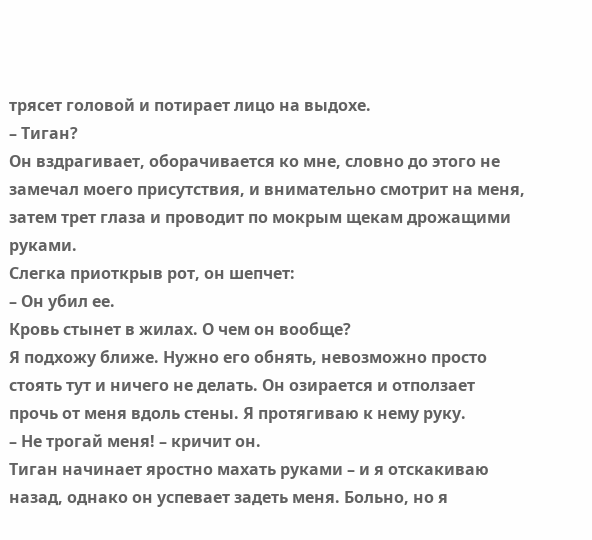трясет головой и потирает лицо на выдохе.
– Тиган?
Он вздрагивает, оборачивается ко мне, словно до этого не замечал моего присутствия, и внимательно смотрит на меня, затем трет глаза и проводит по мокрым щекам дрожащими руками.
Слегка приоткрыв рот, он шепчет:
– Он убил ее.
Кровь стынет в жилах. О чем он вообще?
Я подхожу ближе. Нужно его обнять, невозможно просто стоять тут и ничего не делать. Он озирается и отползает прочь от меня вдоль стены. Я протягиваю к нему руку.
– Не трогай меня! – кричит он.
Тиган начинает яростно махать руками – и я отскакиваю назад, однако он успевает задеть меня. Больно, но я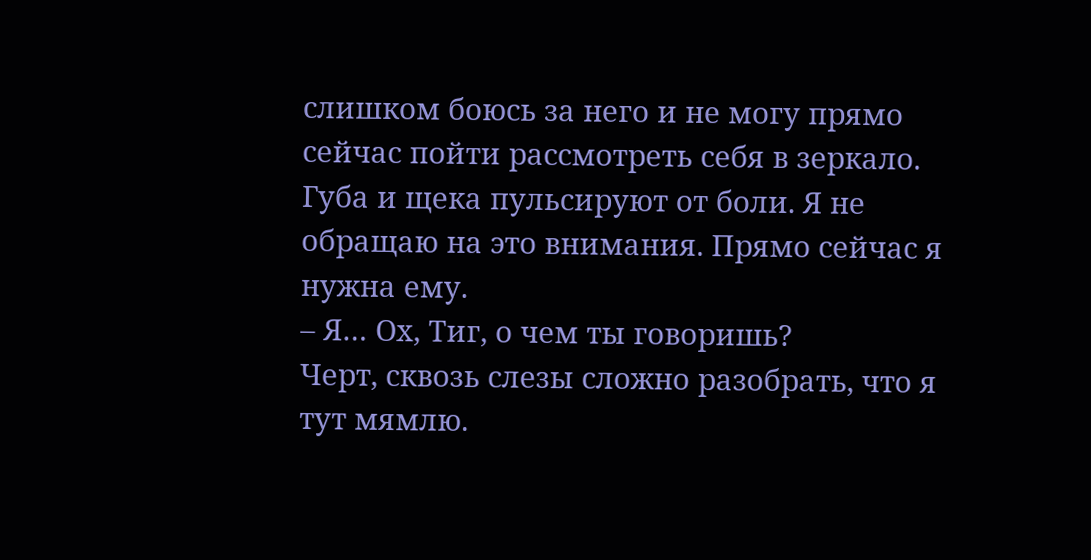слишком боюсь за него и не могу прямо сейчас пойти рассмотреть себя в зеркало. Губа и щека пульсируют от боли. Я не обращаю на это внимания. Прямо сейчас я нужна ему.
– Я… Ох, Тиг, о чем ты говоришь?
Черт, сквозь слезы сложно разобрать, что я тут мямлю.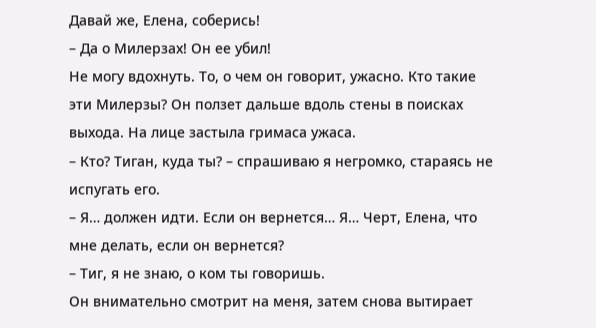Давай же, Елена, соберись!
– Да о Милерзах! Он ее убил!
Не могу вдохнуть. То, о чем он говорит, ужасно. Кто такие эти Милерзы? Он ползет дальше вдоль стены в поисках выхода. На лице застыла гримаса ужаса.
– Кто? Тиган, куда ты? – спрашиваю я негромко, стараясь не испугать его.
– Я… должен идти. Если он вернется… Я… Черт, Елена, что мне делать, если он вернется?
– Тиг, я не знаю, о ком ты говоришь.
Он внимательно смотрит на меня, затем снова вытирает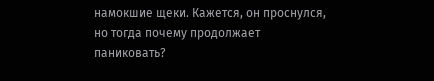намокшие щеки. Кажется, он проснулся, но тогда почему продолжает паниковать?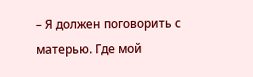– Я должен поговорить с матерью. Где мой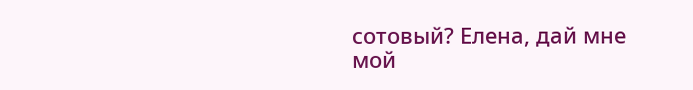сотовый? Елена, дай мне мой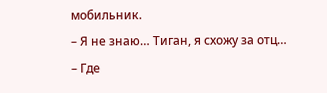мобильник.
– Я не знаю… Тиган, я схожу за отц…
– Где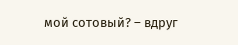мой сотовый? – вдруг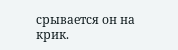срывается он на крик.